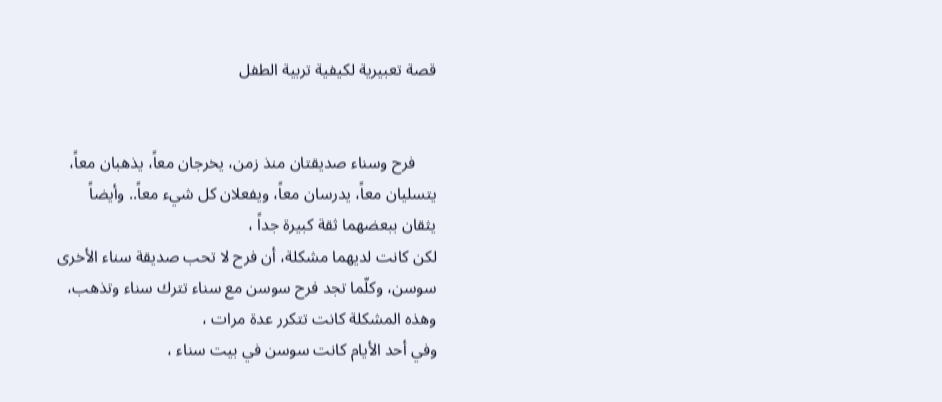قصة تعبيرية لكيفية تربية الطفل


     فرح وسناء صديقتان منذ زمن، يخرجان معاً، يذهبان معاً، يتسليان معاً، يدرسان معاً، ويفعلان كل شيء معاً.. وأيضاً يثقان ببعضهما ثقة كبيرة جداً ،
لكن كانت لديهما مشكلة، أن فرح لا تحب صديقة سناء الأخرى سوسن، وكلّما تجد فرح سوسن مع سناء تترك سناء وتذهب، وهذه المشكلة كانت تتكرر عدة مرات ،
وفي أحد الأيام كانت سوسن في بيت سناء ،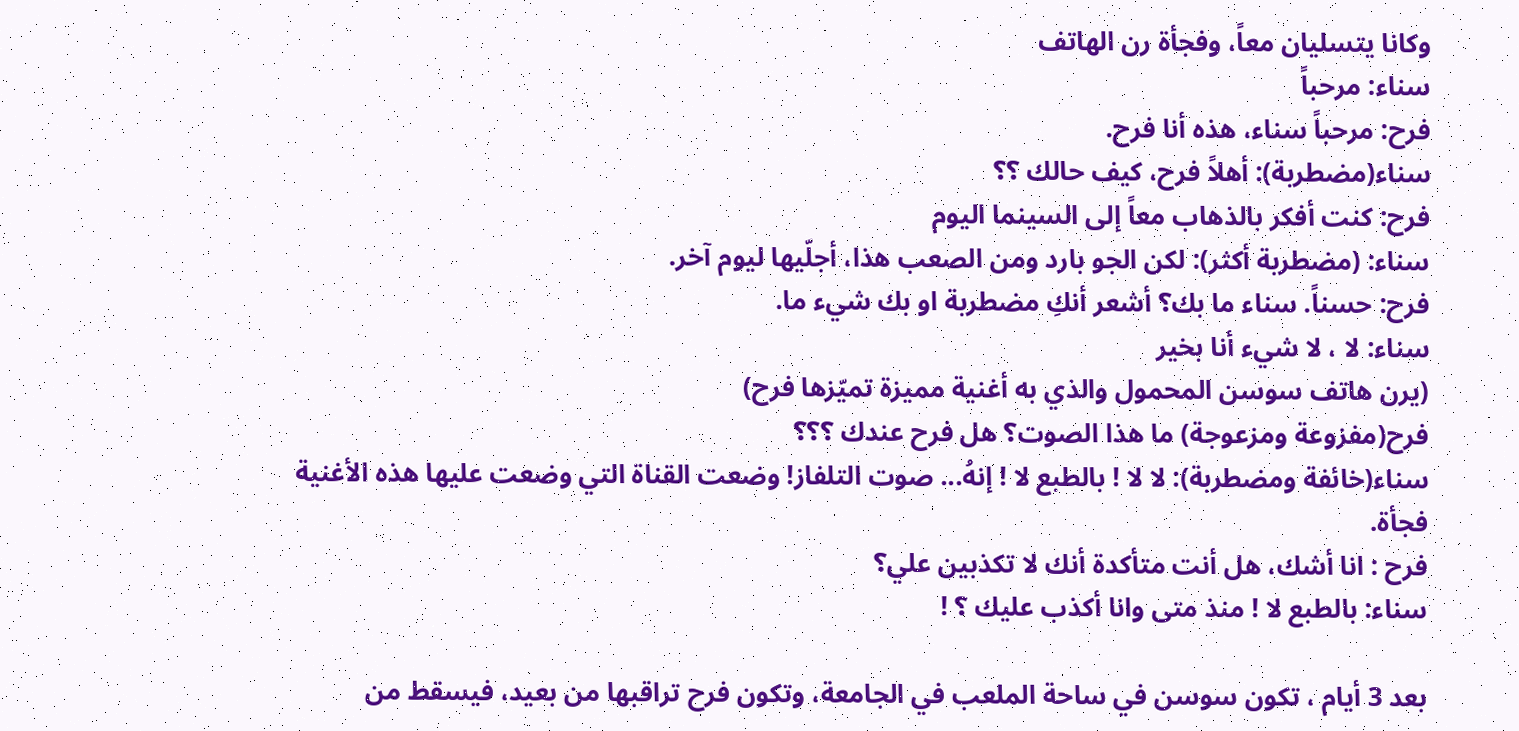وكانا يتسليان معاً، وفجأة رن الهاتف
سناء: مرحباً
فرح: مرحباً سناء، هذه أنا فرح.
سناء(مضطربة): أهلاً فرح، كيف حالك ؟؟
فرح: كنت أفكر بالذهاب معاً إلى السينما اليوم
سناء: (مضطربة أكثر): لكن الجو بارد ومن الصعب هذا، أجلّيها ليوم آخر.
فرح: حسناً. سناء ما بك؟ أشعر أنكِ مضطربة او بك شيء ما.
سناء: لا ، لا شيء أنا بخير
(يرن هاتف سوسن المحمول والذي به أغنية مميزة تميّزها فرح)
فرح(مفزوعة ومزعوجة) ما هذا الصوت؟ هل فرح عندك ؟؟؟
سناء(خائفة ومضطربة): لا لا ! بالطبع لا ! إنهُ... صوت التلفاز! وضعت القناة التي وضعت عليها هذه الأغنية فجأة.
فرح : انا أشك، هل أنت متأكدة أنك لا تكذبين علي؟
سناء: بالطبع لا ! منذ متى وانا أكذب عليك ؟ !

بعد 3 أيام ، تكون سوسن في ساحة الملعب في الجامعة، وتكون فرح تراقبها من بعيد، فيسقط من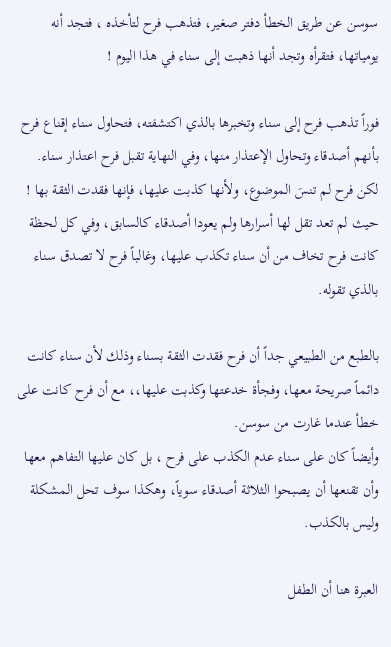سوسن عن طريق الخطأ دفتر صغير، فتذهب فرح لتأخذه ، فتجد أنه يومياتها، فتقرأه وتجد أنها ذهبت إلى سناء في هذا اليوم !

فوراً تذهب فرح إلى سناء وتخبرها بالذي اكتشفته، فتحاول سناء إقناع فرح بأنهم أصدقاء وتحاول الإعتذار منها، وفي النهاية تقبل فرح اعتذار سناء.
لكن فرح لم تنسَ الموضوع، ولأنها كذبت عليها، فإنها فقدت الثقة بها ! حيث لم تعد تقل لها أسرارها ولم يعودا أصدقاء كالسابق، وفي كل لحظة كانت فرح تخاف من أن سناء تكذب عليها، وغالباً فرح لا تصدق سناء بالذي تقوله.

بالطبع من الطبيعي جداً أن فرح فقدت الثقة بسناء وذلك لأن سناء كانت دائماً صريحة معها، وفجأة خدعتها وكذبت عليها،، مع أن فرح كانت على خطأ عندما غارت من سوسن.
وأيضاً كان على سناء عدم الكذب على فرح ، بل كان عليها التفاهم معها وأن تقنعها أن يصبحوا الثلاثة أصدقاء سوياً، وهكذا سوف تحل المشكلة وليس بالكذب.

العبرة هنا أن الطفل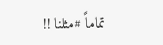تماماً #مثلنا !!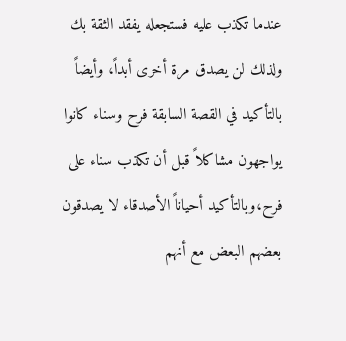عندما تكذب عليه فستجعله يفقد الثقة بك ولذلك لن يصدق مرة أخرى أبداً، وأيضاً بالتأكيد في القصة السابقة فرح وسناء كانوا يواجهون مشاكلاً قبل أن تكذب سناء على فرح،وبالتأكيد أحياناً الأصدقاء لا يصدقون بعضهم البعض مع أنهم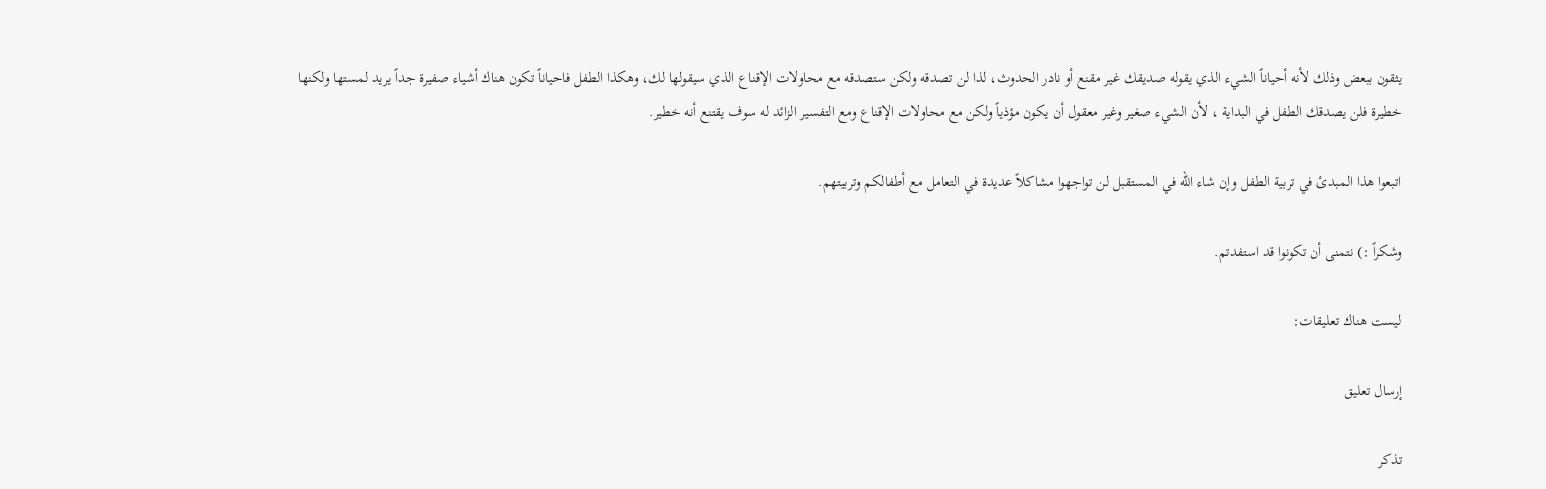يثقون ببعض وذلك لأنه أحياناً الشيء الذي يقوله صديقك غير مقنع أو نادر الحدوث، لذا لن تصدقه ولكن ستصدقه مع محاولات الإقناع الذي سيقولها لك، وهكذا الطفل فاحياناً تكون هناك أشياء صفيرة جداً يريد لمستها ولكنها خطيرة فلن يصدقك الطفل في البداية ، لأن الشيء صغير وغير معقول أن يكون مؤذياً ولكن مع محاولات الإقناع ومع التفسير الزائد له سوف يقتنع أنه خطير.

اتبعوا هذا المبدئ في تربية الطفل وإن شاء الله في المستقبل لن تواجهوا مشاكلاً عديدة في التعامل مع أطفالكم وتربيتهم.

وشكراً :) نتمنى أن تكونوا قد استفدتم.

ليست هناك تعليقات:

إرسال تعليق

تذكر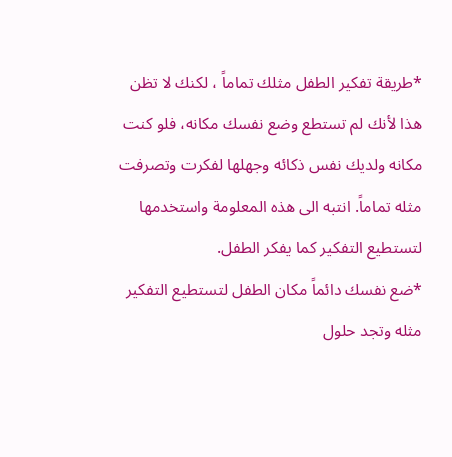*طريقة تفكير الطفل مثلك تماماً ، لكنك لا تظن هذا لأنك لم تستطع وضع نفسك مكانه، فلو كنت مكانه ولديك نفس ذكائه وجهلها لفكرت وتصرفت مثله تماماً. انتبه الى هذه المعلومة واستخدمها لتستطيع التفكير كما يفكر الطفل.
*ضع نفسك دائماً مكان الطفل لتستطيع التفكير مثله وتجد حلول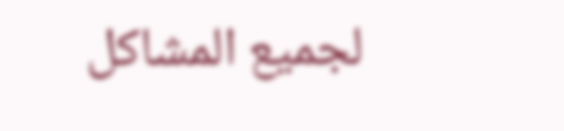لجميع المشاكل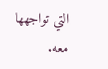التي تواجهها معه.